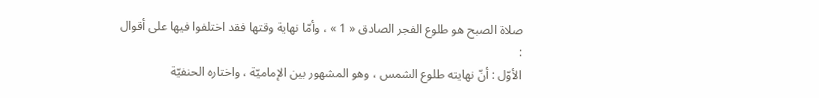صلاة الصبح هو طلوع الفجر الصادق « 1 » ، وأمّا نهاية وقتها فقد اختلفوا فيها على أقوال :
الأوّل : أنّ نهايته طلوع الشمس ، وهو المشهور بين الإماميّة ، واختاره الحنفيّة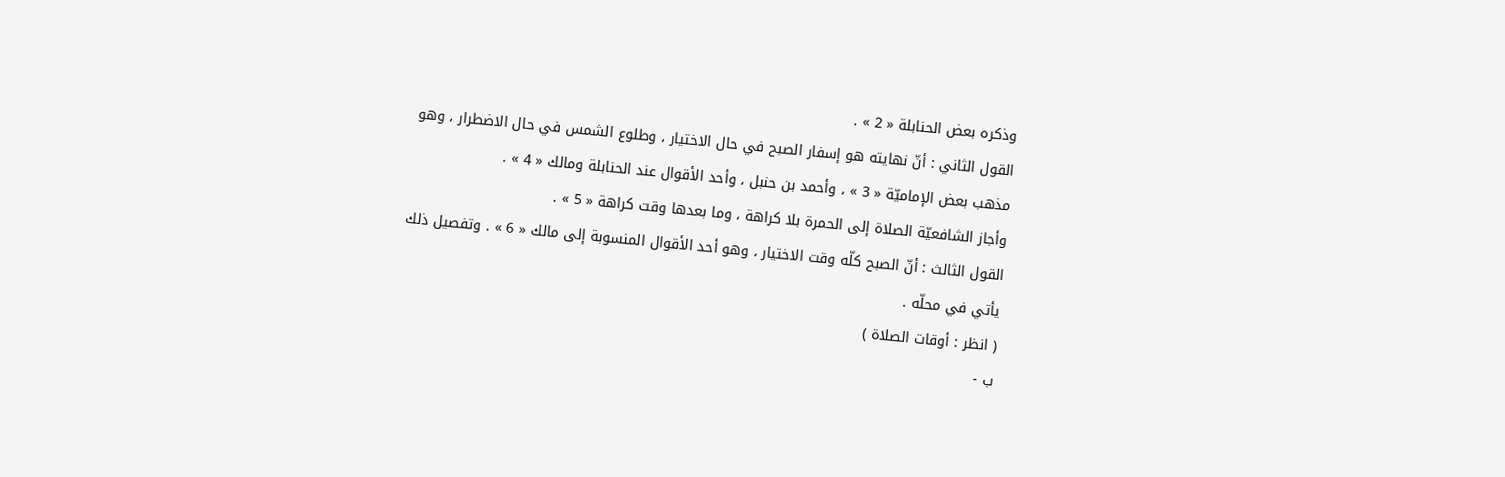وذكره بعض الحنابلة « 2 » .
القول الثاني : أنّ نهايته هو إسفار الصبح في حال الاختيار ، وطلوع الشمس في حال الاضطرار ، وهو مذهب بعض الإماميّة « 3 » ، وأحمد بن حنبل ، وأحد الأقوال عند الحنابلة ومالك « 4 » .
وأجاز الشافعيّة الصلاة إلى الحمرة بلا كراهة ، وما بعدها وقت كراهة « 5 » .
القول الثالث : أنّ الصبح كلّه وقت الاختيار ، وهو أحد الأقوال المنسوبة إلى مالك « 6 » . وتفصيل ذلك يأتي في محلّه .
( انظر : أوقات الصلاة )
ب -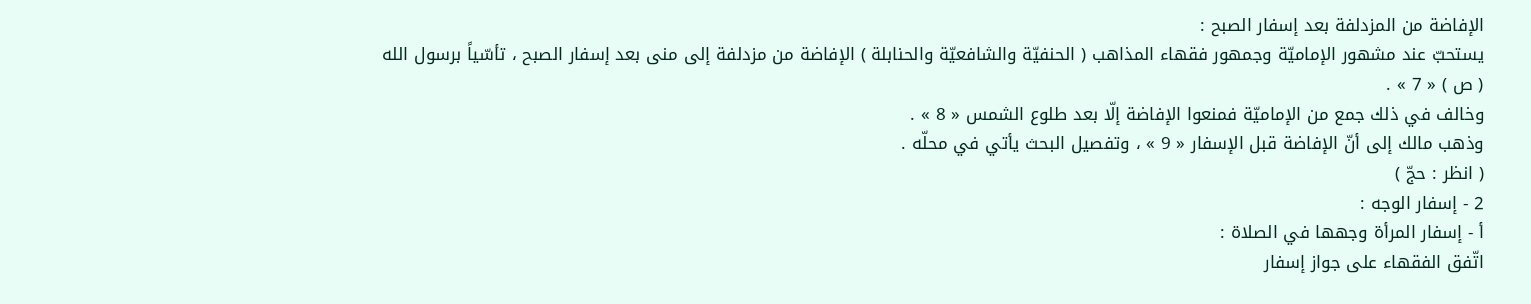الإفاضة من المزدلفة بعد إسفار الصبح :
يستحبّ عند مشهور الإماميّة وجمهور فقهاء المذاهب ( الحنفيّة والشافعيّة والحنابلة ) الإفاضة من مزدلفة إلى منى بعد إسفار الصبح ، تأسّياً برسول الله ( ص ) « 7 » .
وخالف في ذلك جمع من الإماميّة فمنعوا الإفاضة إلّا بعد طلوع الشمس « 8 » .
وذهب مالك إلى أنّ الإفاضة قبل الإسفار « 9 » ، وتفصيل البحث يأتي في محلّه .
( انظر : حجّ )
2 - إسفار الوجه :
أ - إسفار المرأة وجهها في الصلاة :
اتّفق الفقهاء على جواز إسفار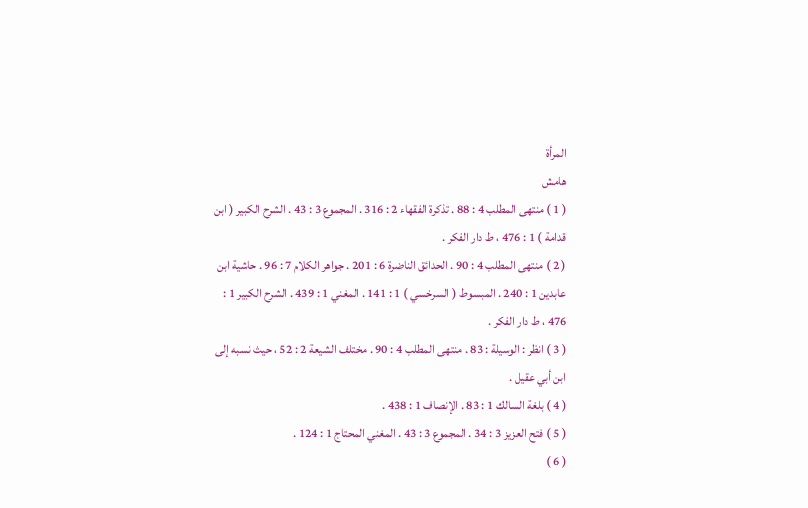المرأة
هامش
( 1 ) منتهى المطلب 4 : 88 . تذكرة الفقهاء 2 : 316 . المجموع 3 : 43 . الشرح الكبير ( ابن قدامة ) 1 : 476 ، ط دار الفكر .
( 2 ) منتهى المطلب 4 : 90 . الحدائق الناضرة 6 : 201 . جواهر الكلام 7 : 96 . حاشية ابن عابدين 1 : 240 . المبسوط ( السرخسي ) 1 : 141 . المغني 1 : 439 . الشرح الكبير 1 : 476 ، ط دار الفكر .
( 3 ) انظر : الوسيلة : 83 . منتهى المطلب 4 : 90 . مختلف الشيعة 2 : 52 ، حيث نسبه إلى ابن أبي عقيل .
( 4 ) بلغة السالك 1 : 83 . الإنصاف 1 : 438 .
( 5 ) فتح العزيز 3 : 34 . المجموع 3 : 43 . المغني المحتاج 1 : 124 .
( 6 )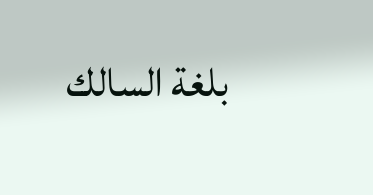بلغة السالك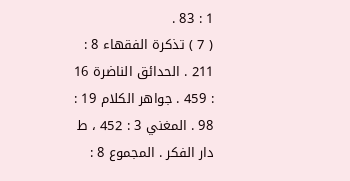1 : 83 .
( 7 ) تذكرة الفقهاء 8 : 211 . الحدائق الناضرة 16 : 459 . جواهر الكلام 19 : 98 . المغني 3 : 452 ، ط دار الفكر . المجموع 8 :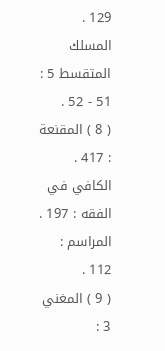129 . المسلك المتقسط 5 : 51 - 52 .
( 8 ) المقنعة : 417 . الكافي في الفقه : 197 . المراسم : 112 .
( 9 ) المغني 3 :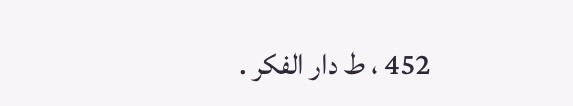452 ، ط دار الفكر .